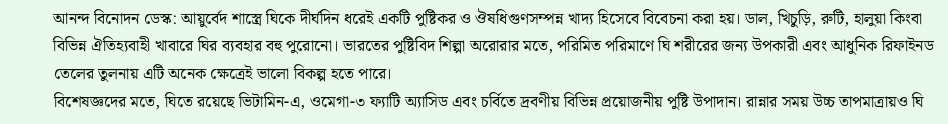আনন্দ বিনোদন ডেস্ক: আয়ুর্বেদ শাস্ত্রে ঘিকে দীর্ঘদিন ধরেই একটি পুষ্টিকর ও ঔষধিগুণসম্পন্ন খাদ্য হিসেবে বিবেচনা করা হয়। ডাল, খিচুড়ি, রুটি, হালুয়া কিংবা বিভিন্ন ঐতিহ্যবাহী খাবারে ঘির ব্যবহার বহু পুরোনো। ভারতের পুষ্টিবিদ শিল্পা অরোরার মতে, পরিমিত পরিমাণে ঘি শরীরের জন্য উপকারী এবং আধুনিক রিফাইনড তেলের তুলনায় এটি অনেক ক্ষেত্রেই ভালো বিকল্প হতে পারে।
বিশেষজ্ঞদের মতে, ঘিতে রয়েছে ভিটামিন-এ, ওমেগা-৩ ফ্যাটি অ্যাসিড এবং চর্বিতে দ্রবণীয় বিভিন্ন প্রয়োজনীয় পুষ্টি উপাদান। রান্নার সময় উচ্চ তাপমাত্রায়ও ঘি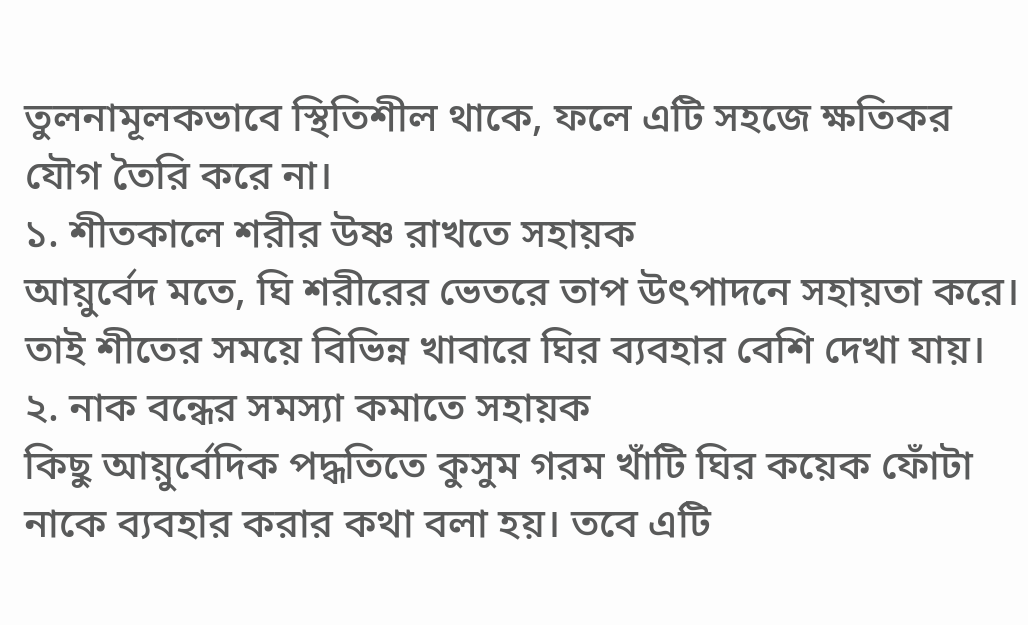তুলনামূলকভাবে স্থিতিশীল থাকে, ফলে এটি সহজে ক্ষতিকর যৌগ তৈরি করে না।
১. শীতকালে শরীর উষ্ণ রাখতে সহায়ক
আয়ুর্বেদ মতে, ঘি শরীরের ভেতরে তাপ উৎপাদনে সহায়তা করে। তাই শীতের সময়ে বিভিন্ন খাবারে ঘির ব্যবহার বেশি দেখা যায়।
২. নাক বন্ধের সমস্যা কমাতে সহায়ক
কিছু আয়ুর্বেদিক পদ্ধতিতে কুসুম গরম খাঁটি ঘির কয়েক ফোঁটা নাকে ব্যবহার করার কথা বলা হয়। তবে এটি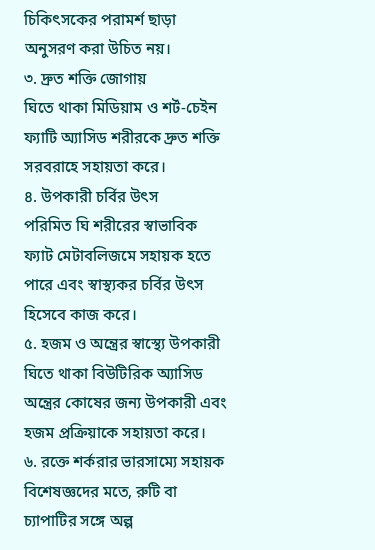চিকিৎসকের পরামর্শ ছাড়া অনুসরণ করা উচিত নয়।
৩. দ্রুত শক্তি জোগায়
ঘিতে থাকা মিডিয়াম ও শর্ট-চেইন ফ্যাটি অ্যাসিড শরীরকে দ্রুত শক্তি সরবরাহে সহায়তা করে।
৪. উপকারী চর্বির উৎস
পরিমিত ঘি শরীরের স্বাভাবিক ফ্যাট মেটাবলিজমে সহায়ক হতে পারে এবং স্বাস্থ্যকর চর্বির উৎস হিসেবে কাজ করে।
৫. হজম ও অন্ত্রের স্বাস্থ্যে উপকারী
ঘিতে থাকা বিউটিরিক অ্যাসিড অন্ত্রের কোষের জন্য উপকারী এবং হজম প্রক্রিয়াকে সহায়তা করে।
৬. রক্তে শর্করার ভারসাম্যে সহায়ক
বিশেষজ্ঞদের মতে, রুটি বা চ্যাপাটির সঙ্গে অল্প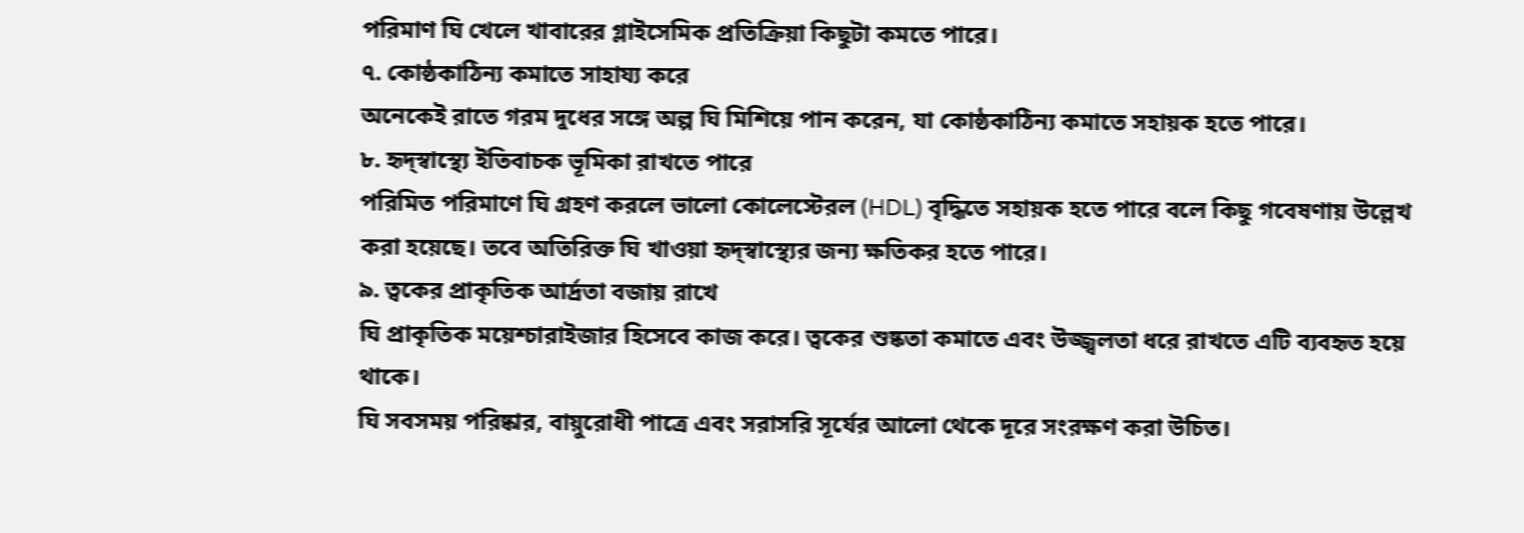পরিমাণ ঘি খেলে খাবারের গ্লাইসেমিক প্রতিক্রিয়া কিছুটা কমতে পারে।
৭. কোষ্ঠকাঠিন্য কমাতে সাহায্য করে
অনেকেই রাতে গরম দুধের সঙ্গে অল্প ঘি মিশিয়ে পান করেন, যা কোষ্ঠকাঠিন্য কমাতে সহায়ক হতে পারে।
৮. হৃদ্স্বাস্থ্যে ইতিবাচক ভূমিকা রাখতে পারে
পরিমিত পরিমাণে ঘি গ্রহণ করলে ভালো কোলেস্টেরল (HDL) বৃদ্ধিতে সহায়ক হতে পারে বলে কিছু গবেষণায় উল্লেখ করা হয়েছে। তবে অতিরিক্ত ঘি খাওয়া হৃদ্স্বাস্থ্যের জন্য ক্ষতিকর হতে পারে।
৯. ত্বকের প্রাকৃতিক আর্দ্রতা বজায় রাখে
ঘি প্রাকৃতিক ময়েশ্চারাইজার হিসেবে কাজ করে। ত্বকের শুষ্কতা কমাতে এবং উজ্জ্বলতা ধরে রাখতে এটি ব্যবহৃত হয়ে থাকে।
ঘি সবসময় পরিষ্কার, বায়ুরোধী পাত্রে এবং সরাসরি সূর্যের আলো থেকে দূরে সংরক্ষণ করা উচিত।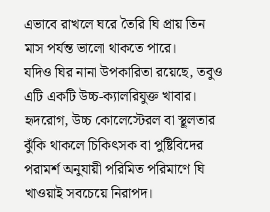এভাবে রাখলে ঘরে তৈরি ঘি প্রায় তিন মাস পর্যন্ত ভালো থাকতে পারে।
যদিও ঘির নানা উপকারিতা রয়েছে, তবুও এটি একটি উচ্চ-ক্যালরিযুক্ত খাবার। হৃদরোগ, উচ্চ কোলেস্টেরল বা স্থূলতার ঝুঁকি থাকলে চিকিৎসক বা পুষ্টিবিদের পরামর্শ অনুযায়ী পরিমিত পরিমাণে ঘি খাওয়াই সবচেয়ে নিরাপদ।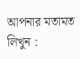আপনার মতামত লিখুন :